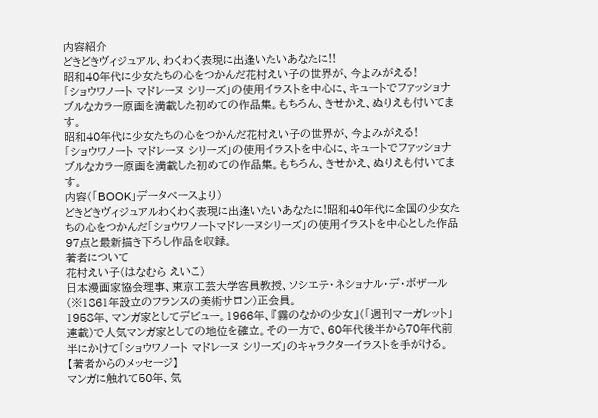内容紹介
どきどきヴィジュアル、わくわく表現に出逢いたいあなたに!!
昭和40年代に少女たちの心をつかんだ花村えい子の世界が、今よみがえる!
「ショウワノート マドレーヌ シリーズ」の使用イラストを中心に、キュートでファッショナブルなカラー原画を満載した初めての作品集。もちろん、きせかえ、ぬりえも付いてます。
昭和40年代に少女たちの心をつかんだ花村えい子の世界が、今よみがえる!
「ショウワノート マドレーヌ シリーズ」の使用イラストを中心に、キュートでファッショナブルなカラー原画を満載した初めての作品集。もちろん、きせかえ、ぬりえも付いてます。
内容(「BOOK」データベースより)
どきどきヴィジュアルわくわく表現に出逢いたいあなたに!昭和40年代に全国の少女たちの心をつかんだ「ショウワノートマドレーヌシリーズ」の使用イラストを中心とした作品97点と最新描き下ろし作品を収録。
著者について
花村えい子(はなむら えいこ)
日本漫画家協会理事、東京工芸大学客員教授、ソシエテ・ネショナル・デ・ボザール(※1861年設立のフランスの美術サロン)正会員。
1958年、マンガ家としてデビュー。1966年、『霧のなかの少女』(「週刊マーガレット」連載)で人気マンガ家としての地位を確立。その一方で、60年代後半から70年代前半にかけて「ショウワノート マドレーヌ シリーズ」のキャラクターイラストを手がける。
【著者からのメッセージ】
マンガに触れて50年、気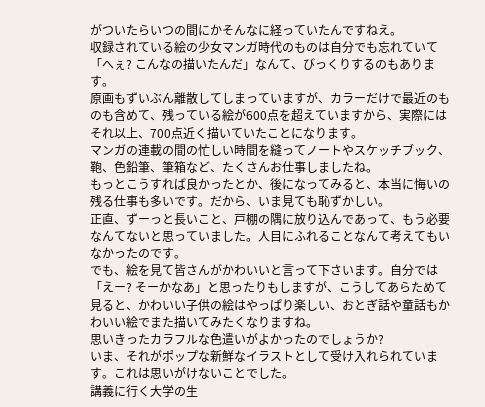がついたらいつの間にかそんなに経っていたんですねえ。
収録されている絵の少女マンガ時代のものは自分でも忘れていて「へぇ? こんなの描いたんだ」なんて、びっくりするのもあります。
原画もずいぶん離散してしまっていますが、カラーだけで最近のものも含めて、残っている絵が600点を超えていますから、実際にはそれ以上、700点近く描いていたことになります。
マンガの連載の間の忙しい時間を縫ってノートやスケッチブック、鞄、色鉛筆、筆箱など、たくさんお仕事しましたね。
もっとこうすれば良かったとか、後になってみると、本当に悔いの残る仕事も多いです。だから、いま見ても恥ずかしい。
正直、ずーっと長いこと、戸棚の隅に放り込んであって、もう必要なんてないと思っていました。人目にふれることなんて考えてもいなかったのです。
でも、絵を見て皆さんがかわいいと言って下さいます。自分では「えー? そーかなあ」と思ったりもしますが、こうしてあらためて見ると、かわいい子供の絵はやっぱり楽しい、おとぎ話や童話もかわいい絵でまた描いてみたくなりますね。
思いきったカラフルな色遣いがよかったのでしょうか?
いま、それがポップな新鮮なイラストとして受け入れられています。これは思いがけないことでした。
講義に行く大学の生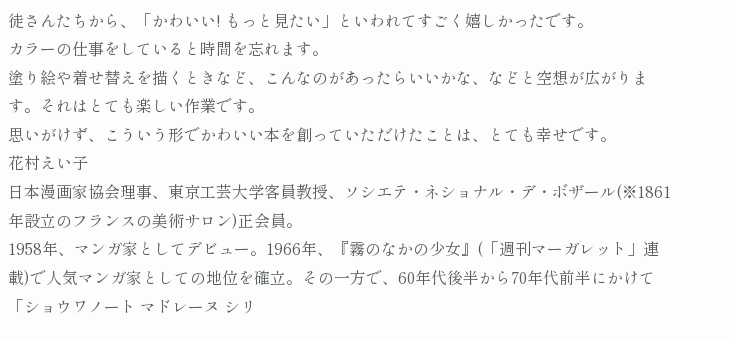徒さんたちから、「かわいい! もっと見たい」といわれてすごく嬉しかったです。
カラーの仕事をしていると時間を忘れます。
塗り絵や着せ替えを描くときなど、こんなのがあったらいいかな、などと空想が広がります。それはとても楽しい作業です。
思いがけず、こういう形でかわいい本を創っていただけたことは、とても幸せです。
花村えい子
日本漫画家協会理事、東京工芸大学客員教授、ソシエテ・ネショナル・デ・ボザール(※1861年設立のフランスの美術サロン)正会員。
1958年、マンガ家としてデビュー。1966年、『霧のなかの少女』(「週刊マーガレット」連載)で人気マンガ家としての地位を確立。その一方で、60年代後半から70年代前半にかけて「ショウワノート マドレーヌ シリ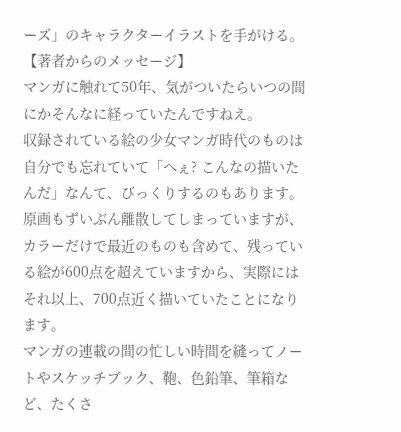ーズ」のキャラクターイラストを手がける。
【著者からのメッセージ】
マンガに触れて50年、気がついたらいつの間にかそんなに経っていたんですねえ。
収録されている絵の少女マンガ時代のものは自分でも忘れていて「へぇ? こんなの描いたんだ」なんて、びっくりするのもあります。
原画もずいぶん離散してしまっていますが、カラーだけで最近のものも含めて、残っている絵が600点を超えていますから、実際にはそれ以上、700点近く描いていたことになります。
マンガの連載の間の忙しい時間を縫ってノートやスケッチブック、鞄、色鉛筆、筆箱など、たくさ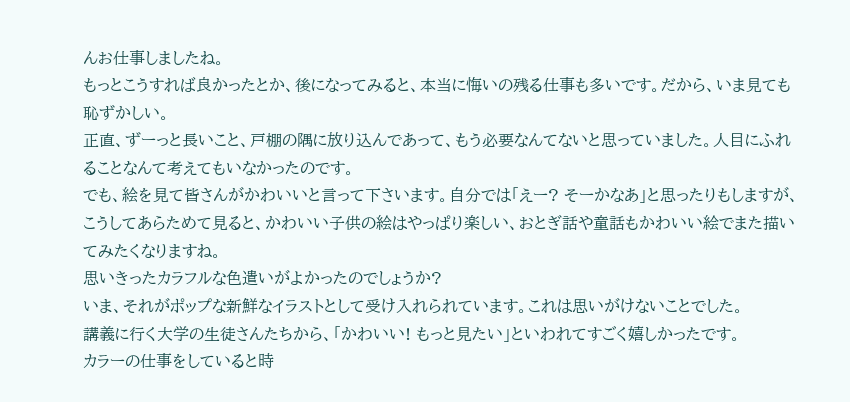んお仕事しましたね。
もっとこうすれば良かったとか、後になってみると、本当に悔いの残る仕事も多いです。だから、いま見ても恥ずかしい。
正直、ずーっと長いこと、戸棚の隅に放り込んであって、もう必要なんてないと思っていました。人目にふれることなんて考えてもいなかったのです。
でも、絵を見て皆さんがかわいいと言って下さいます。自分では「えー? そーかなあ」と思ったりもしますが、こうしてあらためて見ると、かわいい子供の絵はやっぱり楽しい、おとぎ話や童話もかわいい絵でまた描いてみたくなりますね。
思いきったカラフルな色遣いがよかったのでしょうか?
いま、それがポップな新鮮なイラストとして受け入れられています。これは思いがけないことでした。
講義に行く大学の生徒さんたちから、「かわいい! もっと見たい」といわれてすごく嬉しかったです。
カラーの仕事をしていると時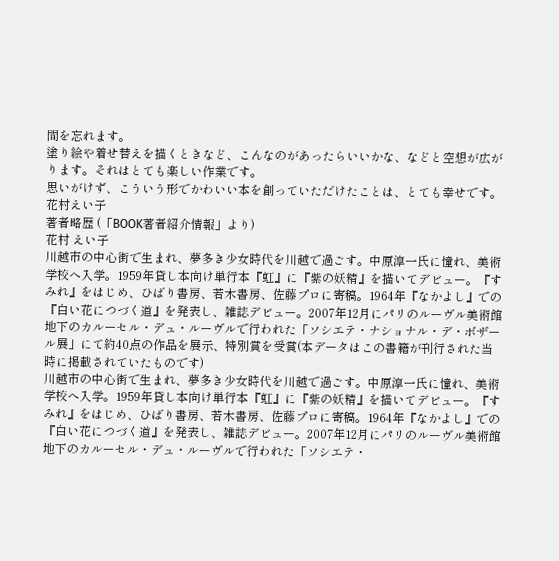間を忘れます。
塗り絵や着せ替えを描くときなど、こんなのがあったらいいかな、などと空想が広がります。それはとても楽しい作業です。
思いがけず、こういう形でかわいい本を創っていただけたことは、とても幸せです。
花村えい子
著者略歴 (「BOOK著者紹介情報」より)
花村 えい子
川越市の中心街で生まれ、夢多き少女時代を川越で過ごす。中原淳一氏に憧れ、美術学校へ入学。1959年貸し本向け単行本『虹』に『紫の妖精』を描いてデビュー。『すみれ』をはじめ、ひばり書房、若木書房、佐藤プロに寄稿。1964年『なかよし』での『白い花につづく道』を発表し、雑誌デビュー。2007年12月にパリのルーヴル美術館地下のカルーセル・デュ・ルーヴルで行われた「ソシエテ・ナショナル・デ・ボザール展」にて約40点の作品を展示、特別賞を受賞(本データはこの書籍が刊行された当時に掲載されていたものです)
川越市の中心街で生まれ、夢多き少女時代を川越で過ごす。中原淳一氏に憧れ、美術学校へ入学。1959年貸し本向け単行本『虹』に『紫の妖精』を描いてデビュー。『すみれ』をはじめ、ひばり書房、若木書房、佐藤プロに寄稿。1964年『なかよし』での『白い花につづく道』を発表し、雑誌デビュー。2007年12月にパリのルーヴル美術館地下のカルーセル・デュ・ルーヴルで行われた「ソシエテ・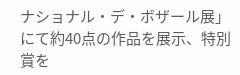ナショナル・デ・ボザール展」にて約40点の作品を展示、特別賞を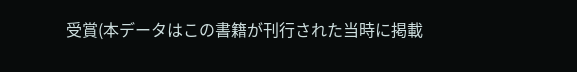受賞(本データはこの書籍が刊行された当時に掲載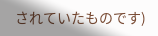されていたものです)